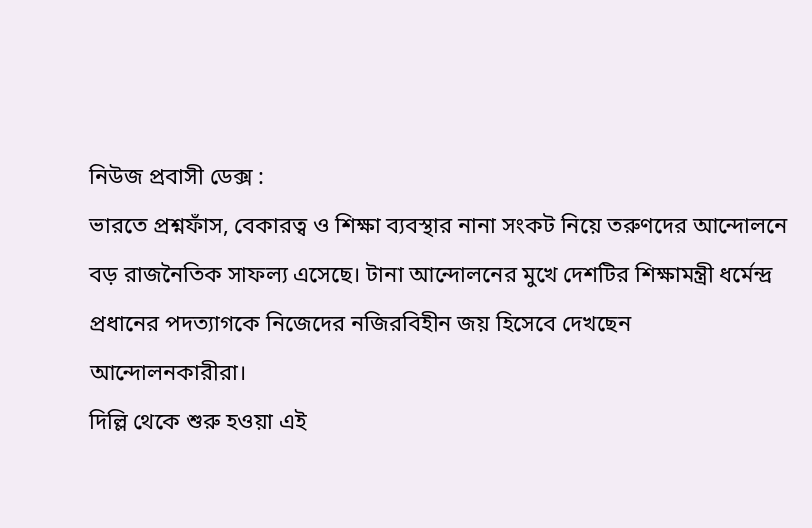নিউজ প্রবাসী ডেক্স :
ভারতে প্রশ্নফাঁস, বেকারত্ব ও শিক্ষা ব্যবস্থার নানা সংকট নিয়ে তরুণদের আন্দোলনে বড় রাজনৈতিক সাফল্য এসেছে। টানা আন্দোলনের মুখে দেশটির শিক্ষামন্ত্রী ধর্মেন্দ্র প্রধানের পদত্যাগকে নিজেদের নজিরবিহীন জয় হিসেবে দেখছেন আন্দোলনকারীরা।
দিল্লি থেকে শুরু হওয়া এই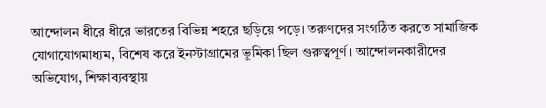আন্দোলন ধীরে ধীরে ভারতের বিভিন্ন শহরে ছড়িয়ে পড়ে। তরুণদের সংগঠিত করতে সামাজিক যোগাযোগমাধ্যম, বিশেষ করে ইনস্টাগ্রামের ভূমিকা ছিল গুরুত্বপূর্ণ। আন্দোলনকারীদের অভিযোগ, শিক্ষাব্যবস্থায়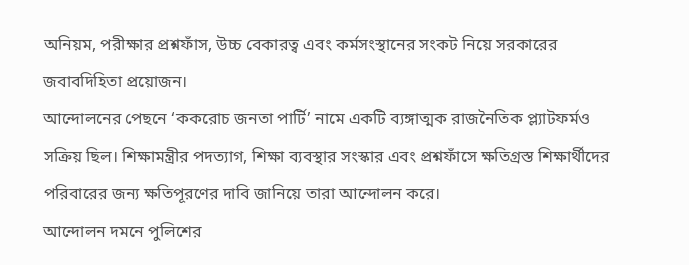অনিয়ম, পরীক্ষার প্রশ্নফাঁস, উচ্চ বেকারত্ব এবং কর্মসংস্থানের সংকট নিয়ে সরকারের জবাবদিহিতা প্রয়োজন।
আন্দোলনের পেছনে ‘ককরোচ জনতা পার্টি’ নামে একটি ব্যঙ্গাত্মক রাজনৈতিক প্ল্যাটফর্মও সক্রিয় ছিল। শিক্ষামন্ত্রীর পদত্যাগ, শিক্ষা ব্যবস্থার সংস্কার এবং প্রশ্নফাঁসে ক্ষতিগ্রস্ত শিক্ষার্থীদের পরিবারের জন্য ক্ষতিপূরণের দাবি জানিয়ে তারা আন্দোলন করে।
আন্দোলন দমনে পুলিশের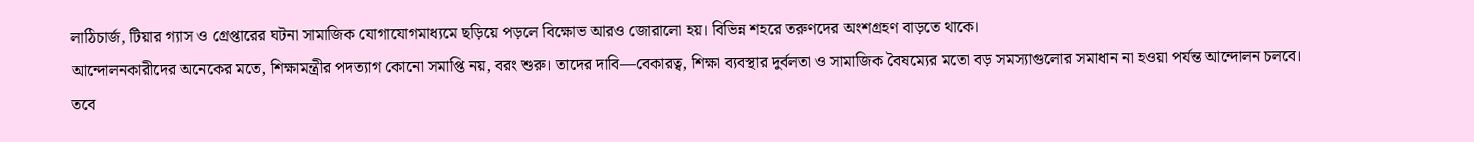লাঠিচার্জ, টিয়ার গ্যাস ও গ্রেপ্তারের ঘটনা সামাজিক যোগাযোগমাধ্যমে ছড়িয়ে পড়লে বিক্ষোভ আরও জোরালো হয়। বিভিন্ন শহরে তরুণদের অংশগ্রহণ বাড়তে থাকে।
আন্দোলনকারীদের অনেকের মতে, শিক্ষামন্ত্রীর পদত্যাগ কোনো সমাপ্তি নয়, বরং শুরু। তাদের দাবি—বেকারত্ব, শিক্ষা ব্যবস্থার দুর্বলতা ও সামাজিক বৈষম্যের মতো বড় সমস্যাগুলোর সমাধান না হওয়া পর্যন্ত আন্দোলন চলবে।
তবে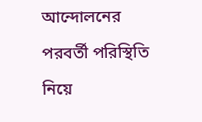আন্দোলনের পরবর্তী পরিস্থিতি নিয়ে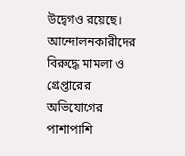উদ্বেগও রয়েছে। আন্দোলনকারীদের বিরুদ্ধে মামলা ও গ্রেপ্তারের অভিযোগের পাশাপাশি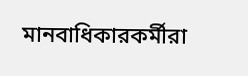মানবাধিকারকর্মীরা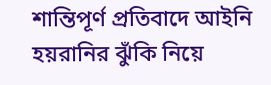শান্তিপূর্ণ প্রতিবাদে আইনি হয়রানির ঝুঁকি নিয়ে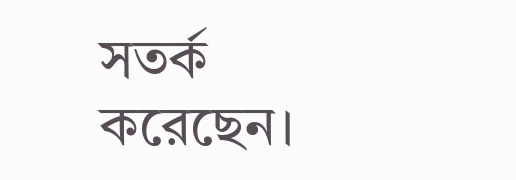সতর্ক করেছেন।